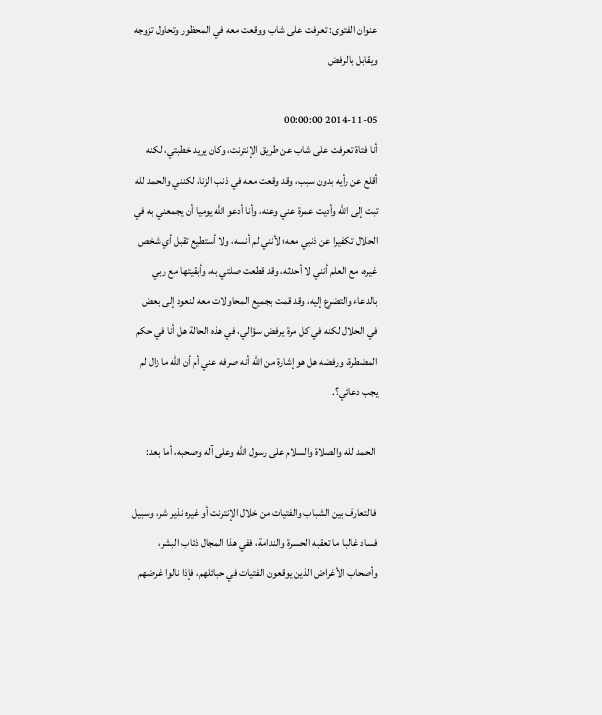عنوان الفتوى: تعرفت على شاب ووقعت معه في المحظور وتحاول تزوجه ويقابل بالرفض

2014-11-05 00:00:00
أنا فتاة تعرفت على شاب عن طريق الإنترنت، وكان يريد خطبتي، لكنه أقلع عن رأيه بدون سبب، وقد وقعت معه في ذنب الزنا، لكنني والحمد لله تبت إلى الله وأديت عمرة عني وعنه، وأنا أدعو الله يوميا أن يجمعني به في الحلال تكفيرا عن ذنبي معه؛ لأنني لم أنسه، ولا أستطيع تقبل أي شخص غيره، مع العلم أنني لا أحدثه، وقد قطعت صلتي به، وأبقيتها مع ربي بالدعاء والتضرع إليه، وقد قمت بجميع المحاولات معه لنعود إلى بعض في الحلال لكنه في كل مرة يرفض سؤالي، في هذه الحالة هل أنا في حكم المضطرة، ورفضه هل هو إشارة من الله أنه صرفه عني أم أن الله ما زال لم يجب دعائي؟.

 الحمد لله والصلاة والسلام على رسول الله وعلى آله وصحبه، أما بعد:

 فالتعارف بين الشباب والفتيات من خلال الإنترنت أو غيره نذير شر، وسبيل فساد غالبا ما تعقبه الحسرة والندامة، ففي هذا المجال ذئاب البشر، وأصحاب الأغراض الذين يوقعون الفتيات في حبائلهم، فإذا نالوا غرضهم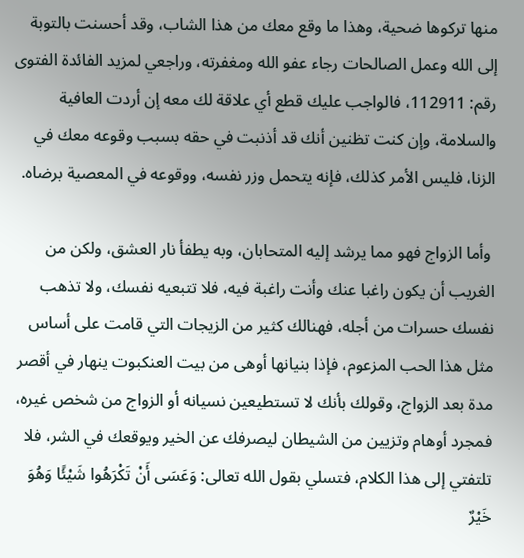منها تركوها ضحية، وهذا ما وقع معك من هذا الشاب، وقد أحسنت بالتوبة إلى الله وعمل الصالحات رجاء عفو الله ومغفرته، وراجعي لمزيد الفائدة الفتوى رقم: 112911، فالواجب عليك قطع أي علاقة لك معه إن أردت العافية والسلامة، وإن كنت تظنين أنك قد أذنبت في حقه بسبب وقوعه معك في الزنا، فليس الأمر كذلك، فإنه يتحمل وزر نفسه، ووقوعه في المعصية برضاه.

 وأما الزواج فهو مما يرشد إليه المتحابان، وبه يطفأ نار العشق، ولكن من الغريب أن يكون راغبا عنك وأنت راغبة فيه، فلا تتبعيه نفسك، ولا تذهب نفسك حسرات من أجله، فهنالك كثير من الزيجات التي قامت على أساس مثل هذا الحب المزعوم، فإذا بنيانها أوهى من بيت العنكبوت ينهار في أقصر مدة بعد الزواج، وقولك بأنك لا تستطيعين نسيانه أو الزواج من شخص غيره، فمجرد أوهام وتزيين من الشيطان ليصرفك عن الخير ويوقعك في الشر، فلا تلتفتي إلى هذا الكلام، فتسلي بقول الله تعالى: وَعَسَى أَنْ تَكْرَهُوا شَيْئًا وَهُوَ خَيْرٌ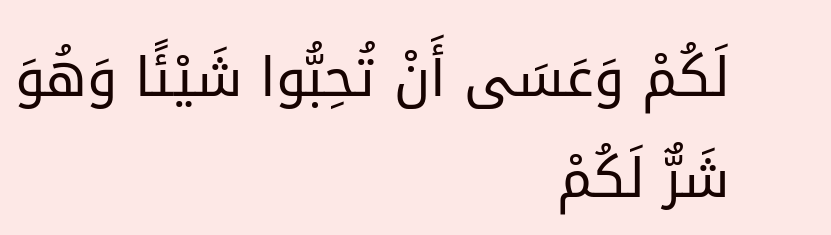لَكُمْ وَعَسَى أَنْ تُحِبُّوا شَيْئًا وَهُوَ شَرٌّ لَكُمْ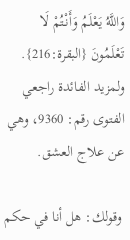وَاللَّهُ يَعْلَمُ وَأَنْتُمْ لَا تَعْلَمُونَ {البقرة:216}. ولمزيد الفائدة راجعي الفتوى رقم: 9360، وهي عن علاج العشق.

 وقولك: هل أنا في حكم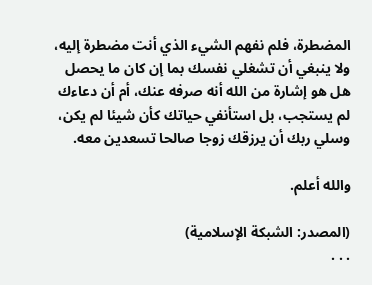المضطرة، فلم نفهم الشيء الذي أنت مضطرة إليه، ولا ينبغي أن تشغلي نفسك بما إن كان ما يحصل هل هو إشارة من الله أنه صرفه عنك، أم أن دعاءك لم يستجب، بل استأنفي حياتك كأن شيئا لم يكن، وسلي ربك أن يرزقك زوجا صالحا تسعدين معه.

والله أعلم.

(المصدر: الشبكة الإسلامية)
. . .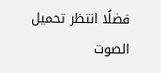فضلًا انتظر تحميل الصوت